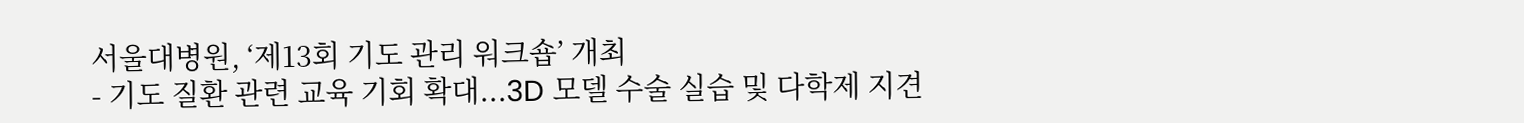서울대병원, ‘제13회 기도 관리 워크숍’ 개최
- 기도 질환 관련 교육 기회 확대...3D 모델 수술 실습 및 다학제 지견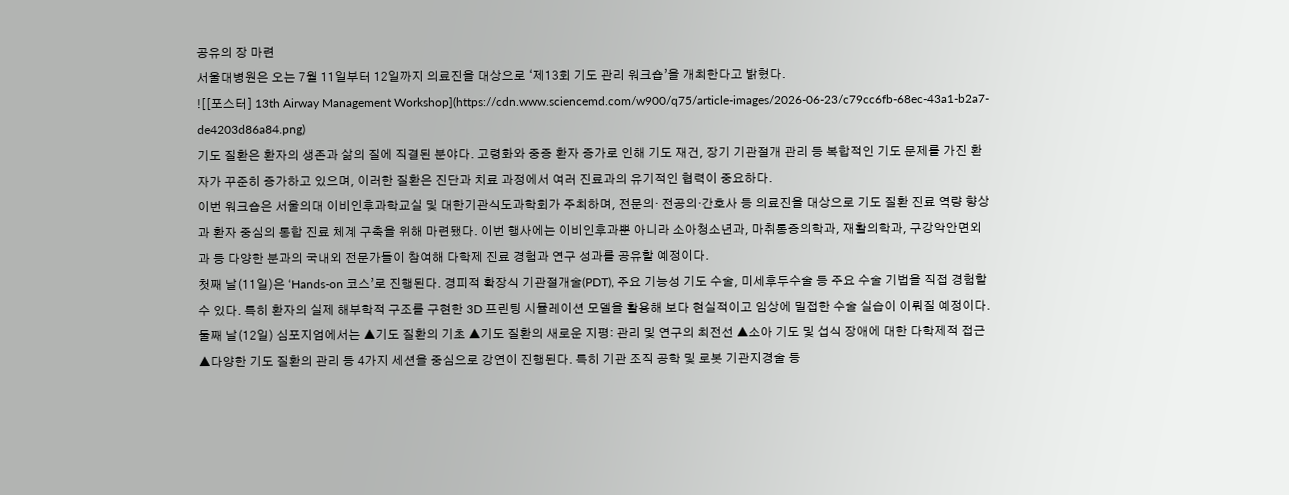공유의 장 마련
서울대병원은 오는 7월 11일부터 12일까지 의료진을 대상으로 ‘제13회 기도 관리 워크숍’을 개최한다고 밝혔다.
![[포스터] 13th Airway Management Workshop](https://cdn.www.sciencemd.com/w900/q75/article-images/2026-06-23/c79cc6fb-68ec-43a1-b2a7-de4203d86a84.png)
기도 질환은 환자의 생존과 삶의 질에 직결된 분야다. 고령화와 중증 환자 증가로 인해 기도 재건, 장기 기관절개 관리 등 복합적인 기도 문제를 가진 환자가 꾸준히 증가하고 있으며, 이러한 질환은 진단과 치료 과정에서 여러 진료과의 유기적인 협력이 중요하다.
이번 워크숍은 서울의대 이비인후과학교실 및 대한기관식도과학회가 주최하며, 전문의· 전공의·간호사 등 의료진을 대상으로 기도 질환 진료 역량 향상과 환자 중심의 통합 진료 체계 구축을 위해 마련됐다. 이번 행사에는 이비인후과뿐 아니라 소아청소년과, 마취통증의학과, 재활의학과, 구강악안면외과 등 다양한 분과의 국내외 전문가들이 참여해 다학제 진료 경험과 연구 성과를 공유할 예정이다.
첫째 날(11일)은 ‘Hands-on 코스’로 진행된다. 경피적 확장식 기관절개술(PDT), 주요 기능성 기도 수술, 미세후두수술 등 주요 수술 기법을 직접 경험할 수 있다. 특히 환자의 실제 해부학적 구조를 구현한 3D 프린팅 시뮬레이션 모델을 활용해 보다 현실적이고 임상에 밀접한 수술 실습이 이뤄질 예정이다.
둘째 날(12일) 심포지엄에서는 ▲기도 질환의 기초 ▲기도 질환의 새로운 지평: 관리 및 연구의 최전선 ▲소아 기도 및 섭식 장애에 대한 다학제적 접근 ▲다양한 기도 질환의 관리 등 4가지 세션을 중심으로 강연이 진행된다. 특히 기관 조직 공학 및 로봇 기관지경술 등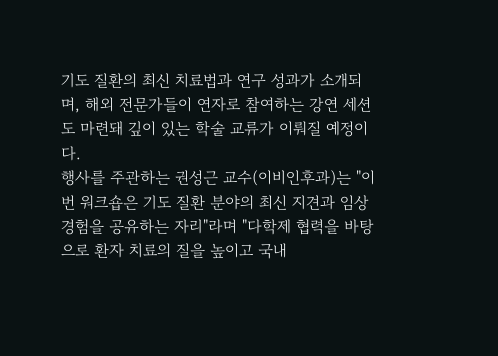기도 질환의 최신 치료법과 연구 성과가 소개되며, 해외 전문가들이 연자로 참여하는 강연 세션도 마련돼 깊이 있는 학술 교류가 이뤄질 예정이다.
행사를 주관하는 권성근 교수(이비인후과)는 "이번 워크숍은 기도 질환 분야의 최신 지견과 임상 경험을 공유하는 자리"라며 "다학제 협력을 바탕으로 환자 치료의 질을 높이고 국내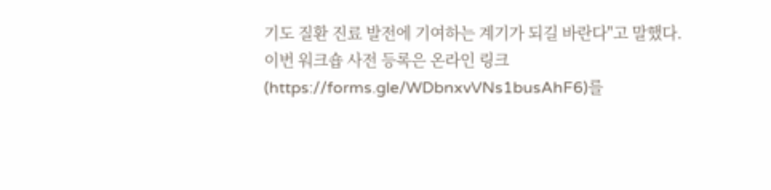기도 질환 진료 발전에 기여하는 계기가 되길 바란다"고 말했다.
이번 워크숍 사전 등록은 온라인 링크(https://forms.gle/WDbnxvVNs1busAhF6)를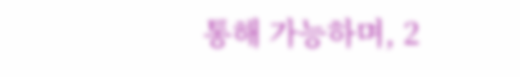통해 가능하며, 2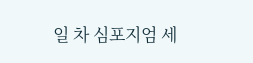일 차 심포지엄 세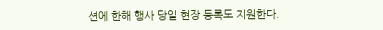션에 한해 행사 당일 현장 등록도 지원한다.